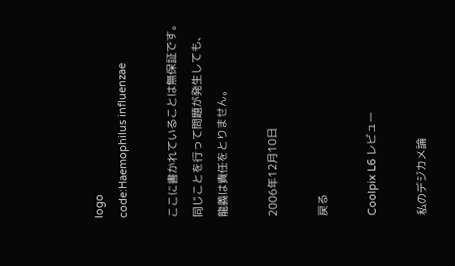logo
code:Haemophilus influenzae

ここに書かれていることは無保証です。同じことを行って問題が発生しても、 龍義は責任をとりません。

2006年12月10日

戻る

Coolpix L6 レビュー

私のデジカメ論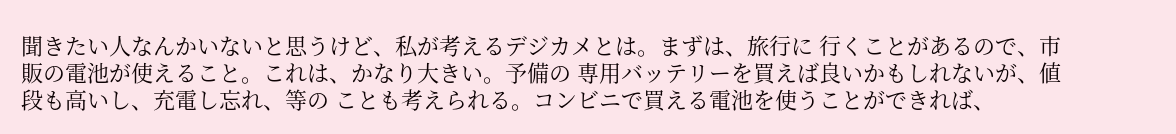聞きたい人なんかいないと思うけど、私が考えるデジカメとは。まずは、旅行に 行くことがあるので、市販の電池が使えること。これは、かなり大きい。予備の 専用バッテリーを買えば良いかもしれないが、値段も高いし、充電し忘れ、等の ことも考えられる。コンビニで買える電池を使うことができれば、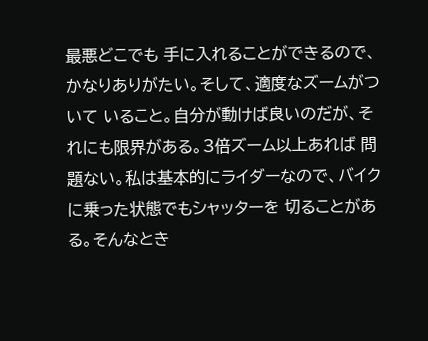最悪どこでも 手に入れることができるので、かなりありがたい。そして、適度なズームがついて いること。自分が動けば良いのだが、それにも限界がある。3倍ズーム以上あれば 問題ない。私は基本的にライダーなので、バイクに乗った状態でもシャッターを 切ることがある。そんなとき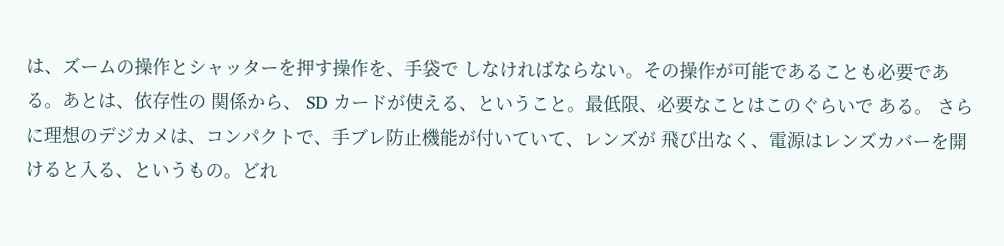は、ズームの操作とシャッターを押す操作を、手袋で しなければならない。その操作が可能であることも必要である。あとは、依存性の 関係から、 SD カードが使える、ということ。最低限、必要なことはこのぐらいで ある。 さらに理想のデジカメは、コンパクトで、手ブレ防止機能が付いていて、レンズが 飛び出なく、電源はレンズカバーを開けると入る、というもの。どれ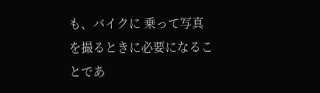も、バイクに 乗って写真を撮るときに必要になることであ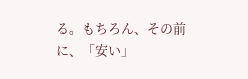る。もちろん、その前に、「安い」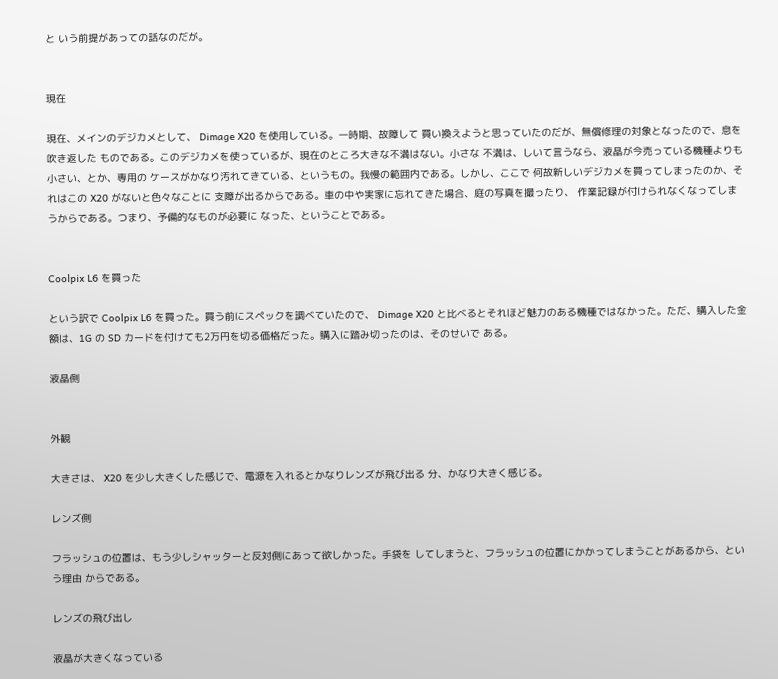と いう前提があっての話なのだが。


現在

現在、メインのデジカメとして、 Dimage X20 を使用している。一時期、故障して 買い換えようと思っていたのだが、無償修理の対象となったので、息を吹き返した ものである。このデジカメを使っているが、現在のところ大きな不満はない。小さな 不満は、しいて言うなら、液晶が今売っている機種よりも小さい、とか、専用の ケースがかなり汚れてきている、というもの。我慢の範囲内である。しかし、ここで 何故新しいデジカメを買ってしまったのか、それはこの X20 がないと色々なことに 支障が出るからである。車の中や実家に忘れてきた場合、庭の写真を撮ったり、 作業記録が付けられなくなってしまうからである。つまり、予備的なものが必要に なった、ということである。


Coolpix L6 を買った

という訳で Coolpix L6 を買った。買う前にスペックを調べていたので、 Dimage X20 と比べるとそれほど魅力のある機種ではなかった。ただ、購入した金額は、1G の SD カードを付けても2万円を切る価格だった。購入に踏み切ったのは、そのせいで ある。

液晶側


外観

大きさは、 X20 を少し大きくした感じで、電源を入れるとかなりレンズが飛び出る 分、かなり大きく感じる。

レンズ側

フラッシュの位置は、もう少しシャッターと反対側にあって欲しかった。手袋を してしまうと、フラッシュの位置にかかってしまうことがあるから、という理由 からである。

レンズの飛び出し

液晶が大きくなっている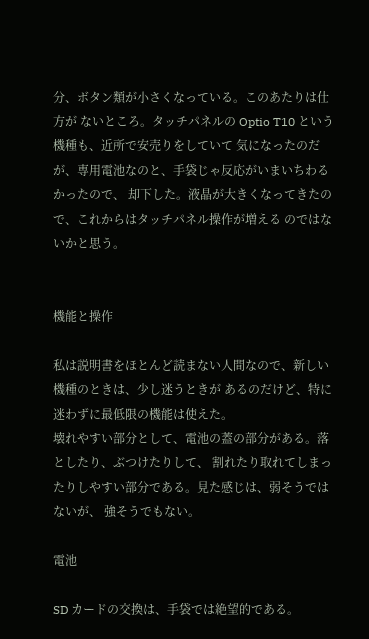分、ボタン類が小さくなっている。このあたりは仕方が ないところ。タッチパネルの Optio T10 という機種も、近所で安売りをしていて 気になったのだが、専用電池なのと、手袋じゃ反応がいまいちわるかったので、 却下した。液晶が大きくなってきたので、これからはタッチパネル操作が増える のではないかと思う。


機能と操作

私は説明書をほとんど読まない人間なので、新しい機種のときは、少し迷うときが あるのだけど、特に迷わずに最低限の機能は使えた。
壊れやすい部分として、電池の蓋の部分がある。落としたり、ぶつけたりして、 割れたり取れてしまったりしやすい部分である。見た感じは、弱そうではないが、 強そうでもない。

電池

SD カードの交換は、手袋では絶望的である。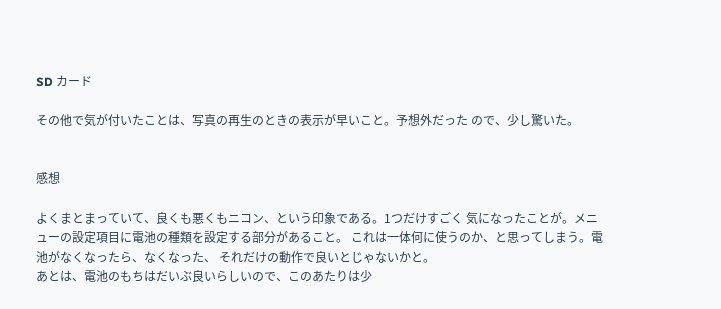SD カード

その他で気が付いたことは、写真の再生のときの表示が早いこと。予想外だった ので、少し驚いた。


感想

よくまとまっていて、良くも悪くもニコン、という印象である。1つだけすごく 気になったことが。メニューの設定項目に電池の種類を設定する部分があること。 これは一体何に使うのか、と思ってしまう。電池がなくなったら、なくなった、 それだけの動作で良いとじゃないかと。
あとは、電池のもちはだいぶ良いらしいので、このあたりは少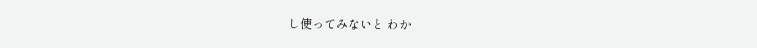し使ってみないと わか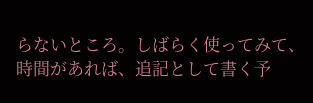らないところ。しばらく使ってみて、時間があれば、追記として書く予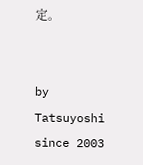定。


by Tatsuyoshi
since 2003